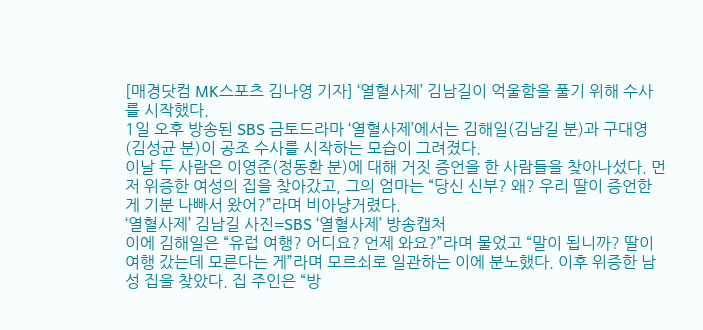[매경닷컴 MK스포츠 김나영 기자] ‘열혈사제’ 김남길이 억울함을 풀기 위해 수사를 시작했다.
1일 오후 방송된 SBS 금토드라마 ‘열혈사제’에서는 김해일(김남길 분)과 구대영(김성균 분)이 공조 수사를 시작하는 모습이 그려졌다.
이날 두 사람은 이영준(정동환 분)에 대해 거짓 증언을 한 사람들을 찾아나섰다. 먼저 위증한 여성의 집을 찾아갔고, 그의 엄마는 “당신 신부? 왜? 우리 딸이 증언한 게 기분 나빠서 왔어?”라며 비아냥거렸다.
‘열혈사제’ 김남길 사진=SBS ‘열혈사제’ 방송캡처
이에 김해일은 “유럽 여행? 어디요? 언제 와요?”라며 물었고 “말이 됩니까? 딸이 여행 갔는데 모른다는 게”라며 모르쇠로 일관하는 이에 분노했다. 이후 위증한 남성 집을 찾았다. 집 주인은 “방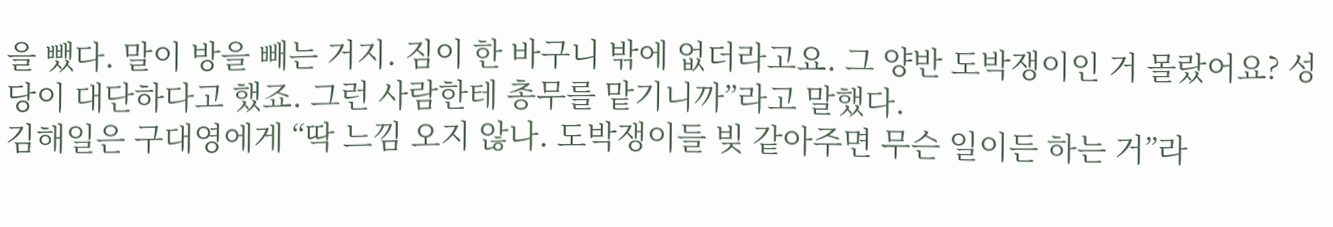을 뺐다. 말이 방을 빼는 거지. 짐이 한 바구니 밖에 없더라고요. 그 양반 도박쟁이인 거 몰랐어요? 성당이 대단하다고 했죠. 그런 사람한테 총무를 맡기니까”라고 말했다.
김해일은 구대영에게 “딱 느낌 오지 않나. 도박쟁이들 빚 같아주면 무슨 일이든 하는 거”라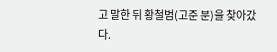고 말한 뒤 황철범(고준 분)을 찾아갔다.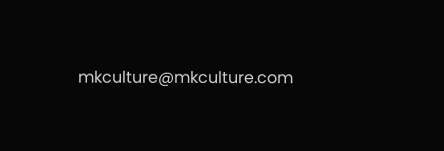mkculture@mkculture.com